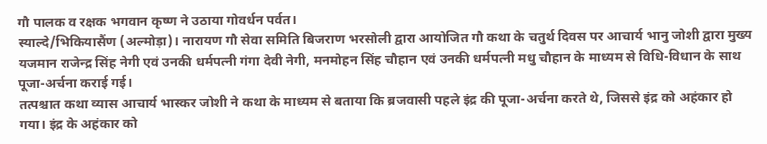गौ पालक व रक्षक भगवान कृष्ण ने उठाया गोवर्धन पर्वत।
स्याल्दे/भिकियासैंण (अल्मोड़ा)। नारायण गौ सेवा समिति बिजराण भरसोली द्वारा आयोजित गौ कथा के चतुर्थ दिवस पर आचार्य भानु जोशी द्वारा मुख्य यजमान राजेन्द्र सिंह नेगी एवं उनकी धर्मपत्नी गंगा देवी नेगी, मनमोहन सिंह चौहान एवं उनकी धर्मपत्नी मधु चौहान के माध्यम से विधि-विधान के साथ पूजा-अर्चना कराई गई।
तत्पश्चात कथा व्यास आचार्य भास्कर जोशी ने कथा के माध्यम से बताया कि ब्रजवासी पहले इंद्र की पूजा-अर्चना करते थे, जिससे इंद्र को अहंकार हो गया। इंद्र के अहंकार को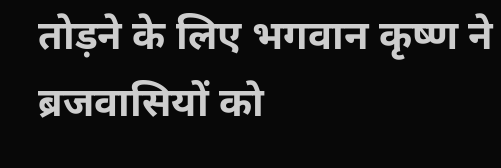तोड़ने के लिए भगवान कृष्ण ने ब्रजवासियों को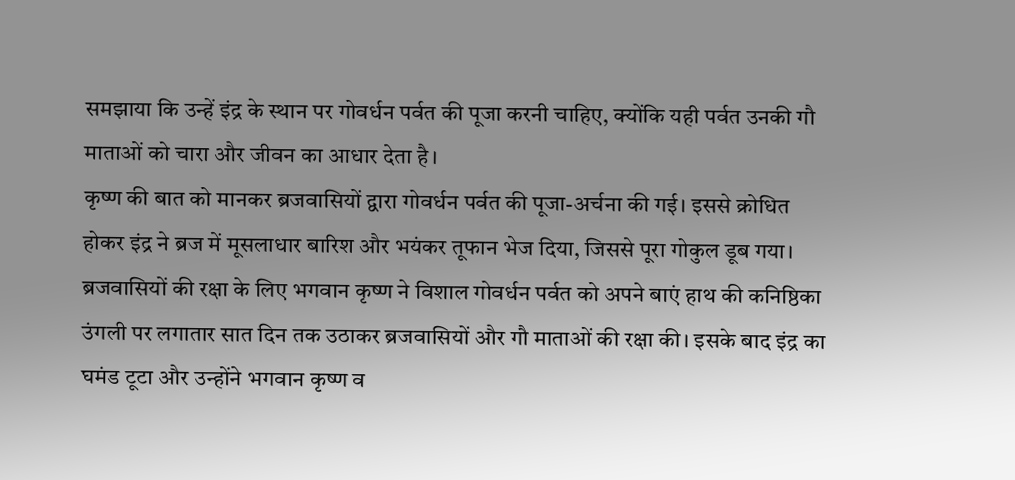समझाया कि उन्हें इंद्र के स्थान पर गोवर्धन पर्वत की पूजा करनी चाहिए, क्योंकि यही पर्वत उनकी गौ माताओं को चारा और जीवन का आधार देता है।
कृष्ण की बात को मानकर ब्रजवासियों द्वारा गोवर्धन पर्वत की पूजा-अर्चना की गई। इससे क्रोधित होकर इंद्र ने ब्रज में मूसलाधार बारिश और भयंकर तूफान भेज दिया, जिससे पूरा गोकुल डूब गया।
ब्रजवासियों की रक्षा के लिए भगवान कृष्ण ने विशाल गोवर्धन पर्वत को अपने बाएं हाथ की कनिष्ठिका उंगली पर लगातार सात दिन तक उठाकर ब्रजवासियों और गौ माताओं की रक्षा की। इसके बाद इंद्र का घमंड टूटा और उन्होंने भगवान कृष्ण व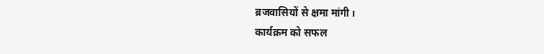ब्रजवासियों से क्षमा मांगी।
कार्यक्रम को सफल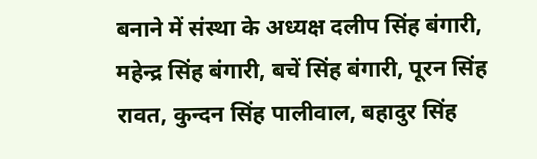बनाने में संस्था के अध्यक्ष दलीप सिंह बंगारी, महेन्द्र सिंह बंगारी, बचें सिंह बंगारी, पूरन सिंह रावत, कुन्दन सिंह पालीवाल, बहादुर सिंह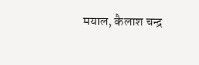मयाल, कैलाश चन्द्र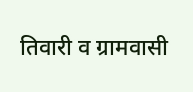तिवारी व ग्रामवासी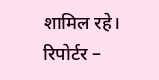शामिल रहे।
रिपोर्टर –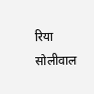रिया सोलीवाल